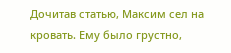Дочитав статью, Максим сел на кровать. Ему было грустно,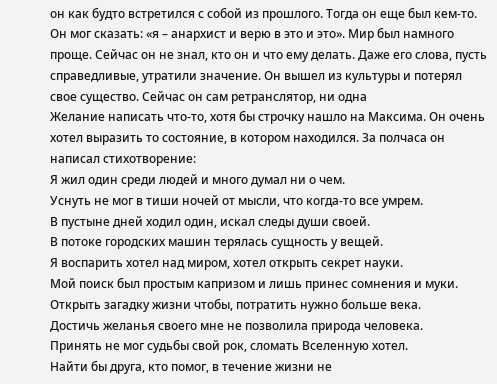он как будто встретился с собой из прошлого. Тогда он еще был кем-то. Он мог сказать: «я – анархист и верю в это и это». Мир был намного проще. Сейчас он не знал, кто он и что ему делать. Даже его слова, пусть справедливые, утратили значение. Он вышел из культуры и потерял свое существо. Сейчас он сам ретранслятор, ни одна
Желание написать что-то, хотя бы строчку нашло на Максима. Он очень хотел выразить то состояние, в котором находился. За полчаса он написал стихотворение:
Я жил один среди людей и много думал ни о чем.
Уснуть не мог в тиши ночей от мысли, что когда-то все умрем.
В пустыне дней ходил один, искал следы души своей.
В потоке городских машин терялась сущность у вещей.
Я воспарить хотел над миром, хотел открыть секрет науки.
Мой поиск был простым капризом и лишь принес сомнения и муки.
Открыть загадку жизни чтобы, потратить нужно больше века.
Достичь желанья своего мне не позволила природа человека.
Принять не мог судьбы свой рок, сломать Вселенную хотел.
Найти бы друга, кто помог, в течение жизни не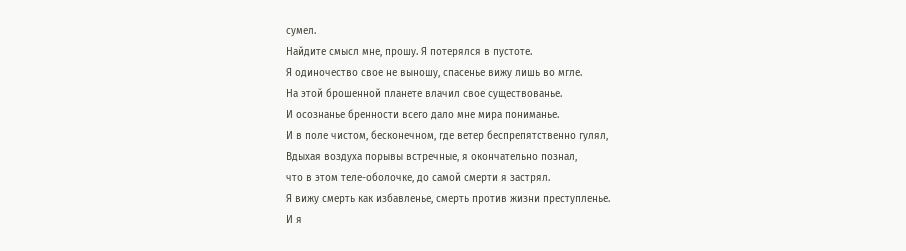сумел.
Найдите смысл мне, прошу. Я потерялся в пустоте.
Я одиночество свое не выношу, спасенье вижу лишь во мгле.
На этой брошенной планете влачил свое существованье.
И осознанье бренности всего дало мне мира пониманье.
И в поле чистом, бесконечном, где ветер беспрепятственно гулял,
Вдыхая воздуха порывы встречные, я окончательно познал,
что в этом теле-оболочке, до самой смерти я застрял.
Я вижу смерть как избавленье, смерть против жизни преступленье.
И я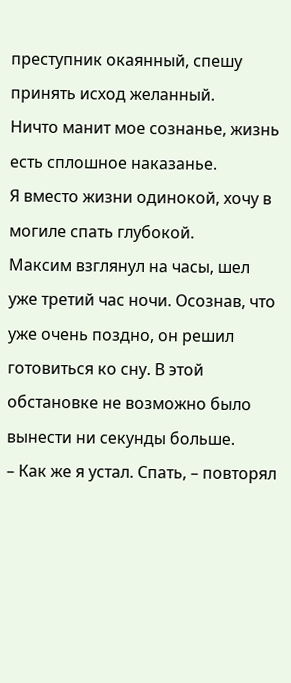преступник окаянный, спешу принять исход желанный.
Ничто манит мое сознанье, жизнь есть сплошное наказанье.
Я вместо жизни одинокой, хочу в могиле спать глубокой.
Максим взглянул на часы, шел уже третий час ночи. Осознав, что уже очень поздно, он решил готовиться ко сну. В этой обстановке не возможно было вынести ни секунды больше.
– Как же я устал. Спать, – повторял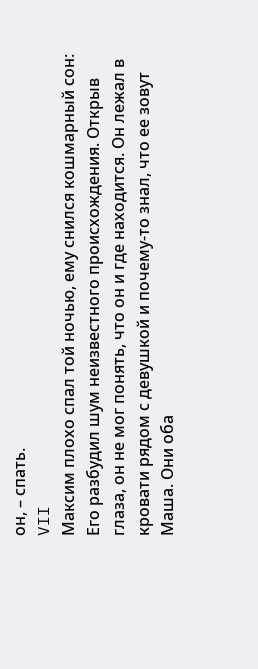он, – спать.
VII
Максим плохо спал той ночью, ему снился кошмарный сон:
Его разбудил шум неизвестного происхождения. Открыв глаза, он не мог понять, что он и где находится. Он лежал в кровати рядом с девушкой и почему-то знал, что ее зовут Маша. Они оба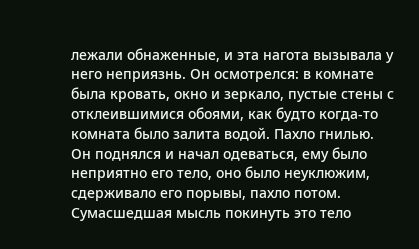лежали обнаженные, и эта нагота вызывала у него неприязнь. Он осмотрелся: в комнате была кровать, окно и зеркало, пустые стены с отклеившимися обоями, как будто когда-то комната было залита водой. Пахло гнилью. Он поднялся и начал одеваться, ему было неприятно его тело, оно было неуклюжим, сдерживало его порывы, пахло потом. Сумасшедшая мысль покинуть это тело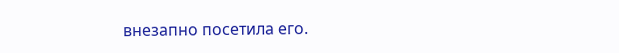внезапно посетила его.